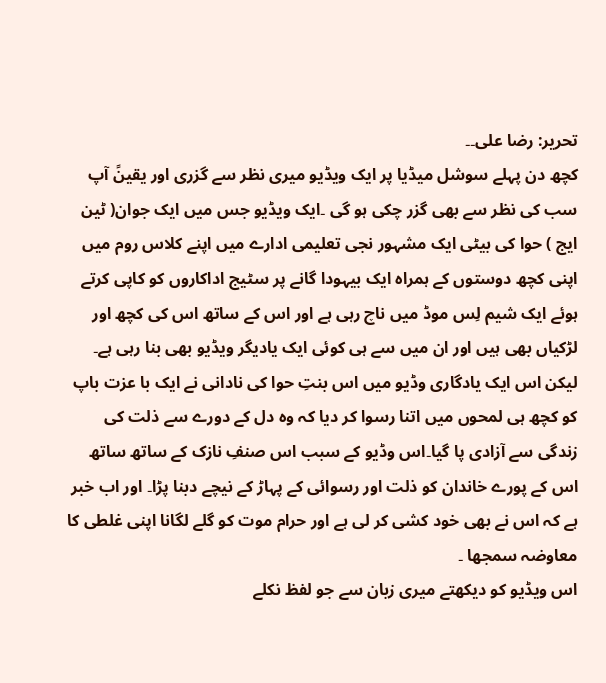تحریر: رضا علی۔۔
کچھ دن پہلے سوشل میڈیا پر ایک ویڈیو میری نظر سے گزری اور یقینً آپ سب کی نظر سے بھی گزر چکی ہو گی ۔ایک ویڈیو جس میں ایک جوان( ٹین ایج ) حوا کی بیٹی ایک مشہور نجی تعلیمی ادارے میں اپنے کلاس روم میں اپنی کچھ دوستوں کے ہمراہ ایک بیہودا گانے پر سٹیج اداکاروں کو کاپی کرتے ہوئے ایک شیم لِس موڈ میں ناچ رہی ہے اور اس کے ساتھ اس کی کچھ اور لڑکیاں بھی ہیں اور ان میں سے ہی کوئی ایک یادیگر ویڈیو بھی بنا رہی ہے۔
لیکن اس ایک یادگاری وڈیو میں اس بنتِ حوا کی نادانی نے ایک با عزت باپ کو کچھ ہی لمحوں میں اتنا رسوا کر دیا کہ وہ دل کے دورے سے ذلت کی زندگی سے آزادی پا گیا۔اس وڈیو کے سبب اس صنفِ نازک کے ساتھ ساتھ اس کے پورے خاندان کو ذلت اور رسوائی کے پہاڑ کے نیچے دبنا پڑا۔ اور اب خبر ہے کہ اس نے بھی خود کشی کر لی ہے اور حرام موت کو گلے لگانا اپنی غلطی کا معاوضہ سمجھا ۔
اس ویڈیو کو دیکھتے میری زبان سے جو لفظ نکلے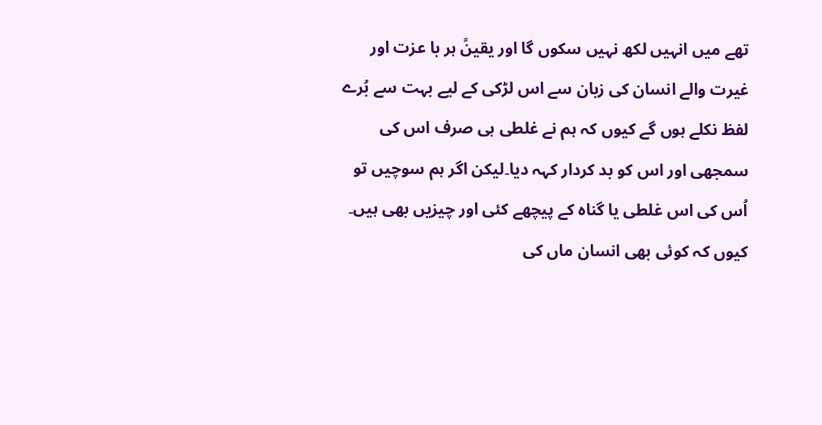تھے میں انہیں لکھ نہیں سکوں گا اور یقینً ہر با عزت اور غیرت والے انسان کی زبان سے اس لڑکی کے لیے بہت سے بُرے لفظ نکلے ہوں گے کیوں کہ ہم نے غلطی ہی صرف اس کی سمجھی اور اس کو بد کردار کہہ دیا۔لیکن اگر ہم سوچیں تو اُس کی اس غلطی یا گناہ کے پیچھے کئی اور چیزیں بھی ہیں۔ کیوں کہ کوئی بھی انسان ماں کی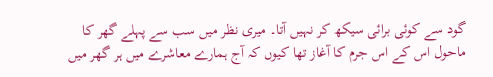گود سے کوئی برائی سیکھ کر نہیں آتا۔ میری نظر میں سب سے پہلے گھر کا ماحول اس کے اس جرم کا آغاز تھا کیوں کہ آج ہمارے معاشرے میں ہر گھر میں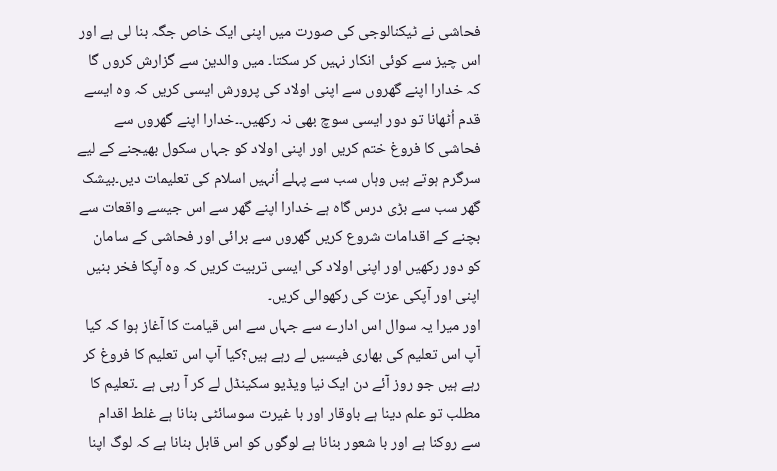فحاشی نے ٹیکنالوجی کی صورت میں اپنی ایک خاص جگہ بنا لی ہے اور اس چیز سے کوئی انکار نہیں کر سکتا۔ میں والدین سے گزارش کروں گا کہ خدارا اپنے گھروں سے اپنی اولاد کی پرورش ایسی کریں کہ وہ ایسے قدم اُٹھانا تو دور ایسی سوچ بھی نہ رکھیں۔۔خدارا اپنے گھروں سے فحاشی کا فروغ ختم کریں اور اپنی اولاد کو جہاں سکول بھیجنے کے لیے سرگرم ہوتے ہیں وہاں سب سے پہلے اُنہیں اسلام کی تعلیمات دیں۔بیشک گھر سب سے بڑی درس گاہ ہے خدارا اپنے گھر سے اس جیسے واقعات سے بچنے کے اقدامات شروع کریں گھروں سے برائی اور فحاشی کے سامان کو دور رکھیں اور اپنی اولاد کی ایسی تربیت کریں کہ وہ آپکا فخر بنیں اپنی اور آپکی عزت کی رکھوالی کریں۔
اور میرا یہ سوال اس ادارے سے جہاں سے اس قیامت کا آغاز ہوا کہ کیا آپ اس تعلیم کی بھاری فیسیں لے رہے ہیں؟کیا آپ اس تعلیم کا فروغ کر رہے ہیں جو روز آئے دن ایک نیا ویڈیو سکینڈل لے کر آ رہی ہے ۔تعلیم کا مطلب تو علم دینا ہے باوقار اور با غیرت سوسائٹی بنانا ہے غلط اقدام سے روکنا ہے اور با شعور بنانا ہے لوگوں کو اس قابل بنانا ہے کہ لوگ اپنا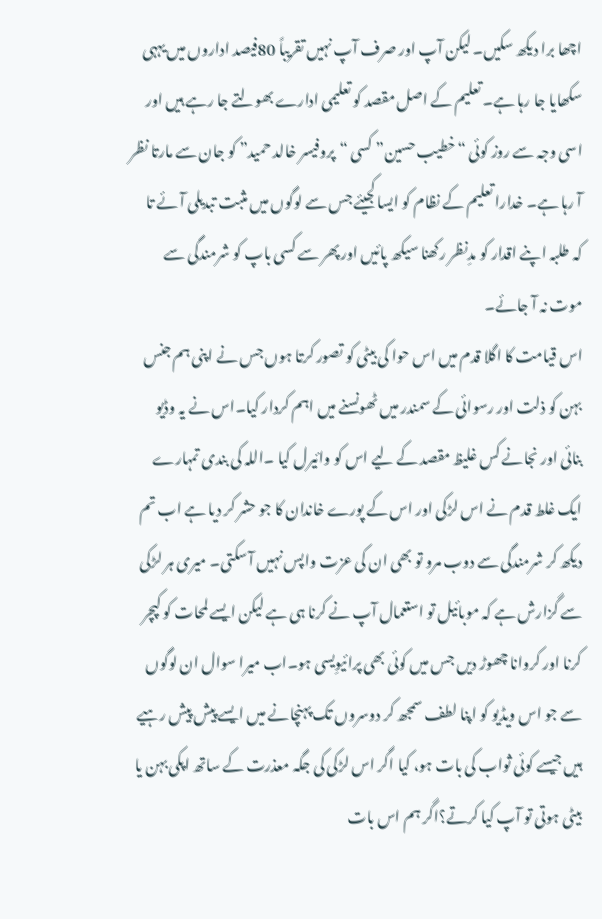اچھا برا دیکھ سکیں۔ لیکن آپ اور صرف آپ نہیں تقریباً 80فیصد اداروں میں یہہی سکھایا جا رہا ہے۔ تعلیم کے اصل مقصد کو تعلیمی ادارے بھولتے جا رہے ہیں اور اسی وجہ سے روز کوئی “خطیب حسین” کسی “پروفیسر خالد حمید” کو جان سے مارتا نظر آ رہا ہے۔ خدارا تعلیم کے نظام کو ایسا کجیئے جس سے لوگوں میں مثبت تبدیلی آئے تا کہ طلبہ اپنے اقدار کو مدِنظر رکھنا سیکھ پائیں اور پھر سے کسی باپ کو شرمندگی سے موت نہ آ جائے۔
اس قیامت کا اگلا قدم میں اس حوا کی بیٹی کو تصور کرتا ہوں جس نے اپنی ہم جنس بہن کو ذلت اور رسوائی کے سمندر میں ٹھونسنے میں اہم کردار کیا۔اس نے یہ وڈیو بنائی اور نجانے کس غلیظ مقصد کے لیے اس کو وائیرل کیا ۔اللہ کی بندی تمہارے ایک غلط قدم نے اس لڑکی اور اس کے پورے خاندان کا جو حشر کر دیا ہے اب تم دیکھ کر شرمندگی سے دوب مرو تو بھی ان کی عزت واپس نہیں آ سکتی۔ میری ہر لڑکی سے گزارش ہے کہ موبائیل تو استعمال آپ نے کرنا ہی ہے لیکن ایسے لمحات کو کپچر کرنا اور کروانا چھوڑ دیں جس میں کوئی بھی پرائیوِیسی ہو۔اب میرا سوال ان لوگوں سے جو اس ویڈیو کو اپنا لطف سمجھ کر دوسروں تک پہنچانے میں ایسے پیش پیش رہیے ہیں جیسے کوئی ثواب کی بات ہو، کیا اگر اس لڑکی کی جگہ معذرت کے ساتھ اپکی بہن یا بیٹی ہوتی تو آپ کیا کرتے؟اگر ہم اس بات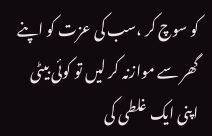کو سوچ کر ،سب کی عزت کو اپنے گھر سے موازنہ کر لیں تو کوئی بیٹی اپنی ایک غلطی کی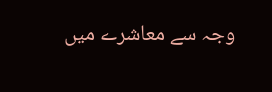وجہ سے معاشرے میں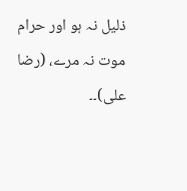ذلیل نہ ہو اور حرام موت نہ مرے، (رضا علی)۔۔